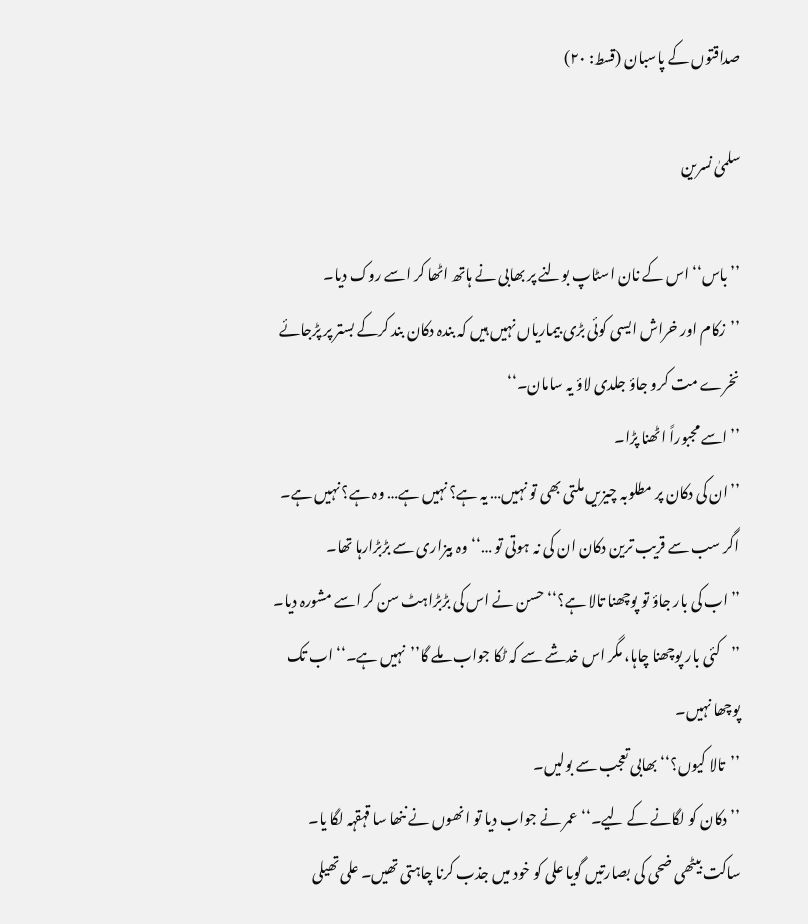صداقتوں کے پاسبان (قسط: ۲۰)

سلمیٰ نسرین

’’باس‘‘ اس کے نان اسٹاپ بولنے پر بھابی نے ہاتھ اٹھا کر اسے روک دیا۔
’’زکام اور خراش ایسی کوئی بڑی بیماریاں نہیں ہیں کہ بندہ دکان بند کرکے بستر پر پڑجائے نخرے مت کرو جاؤ جلدی لاؤ یہ سامان۔‘‘
’’اسے مجبوراً اٹھنا پڑا۔
’’ان کی دکان پر مطلوبہ چیزیں ملتی بھی تو نہیں… یہ ہے؟ نہیں ہے… وہ ہے؟ نہیں ہے۔ اگر سب سے قریب ترین دکان ان کی نہ ہوتی تو …‘‘ وہ بیزاری سے بڑبڑارہا تھا۔
’’اب کی بار جاؤ تو پوچھنا تالا ہے؟‘‘ حسن نے اس کی بڑبڑاہٹ سن کر اسے مشورہ دیا۔
’’کئی بار پوچھنا چاہا، مگر اس خدشے سے کہ ٹکا جواب ملے گا’’نہیں ہے۔‘‘ اب تک پوچھا نہیں۔
’’تالا کیوں؟‘‘ بھابی تعجب سے بولیں۔
’’دکان کو لگانے کے لیے۔‘‘ عمر نے جواب دیا تو انھوں نے ننھا سا قہقہہ لگا یا۔
ساکت بیٹھی ضحی کی بصارتیں گویا علی کو خود میں جذب کرنا چاہتی تھیں۔ علی تھیلی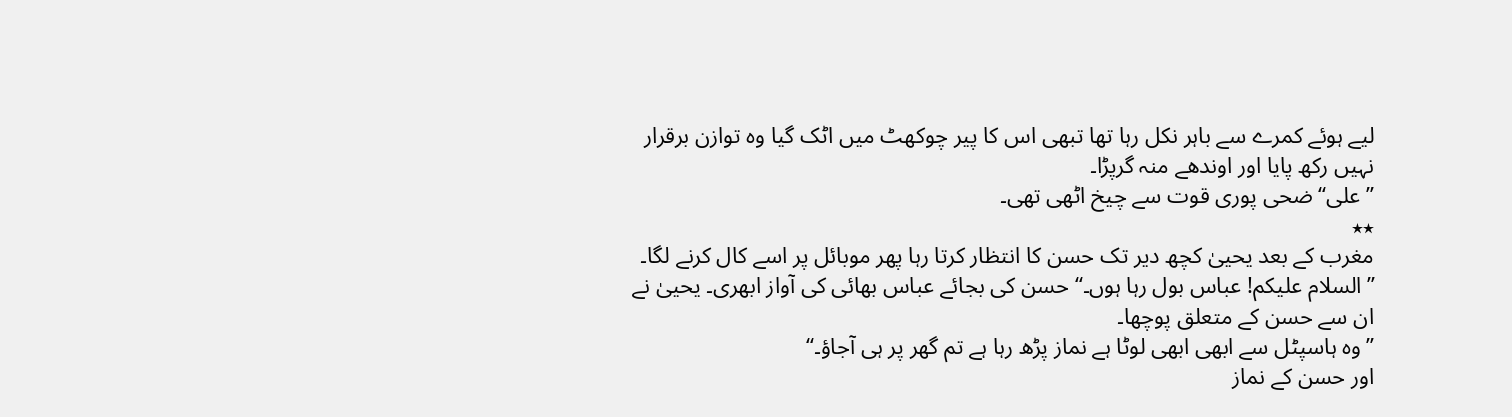لیے ہوئے کمرے سے باہر نکل رہا تھا تبھی اس کا پیر چوکھٹ میں اٹک گیا وہ توازن برقرار نہیں رکھ پایا اور اوندھے منہ گرپڑا۔
’’علی‘‘ ضحی پوری قوت سے چیخ اٹھی تھی۔
٭٭
مغرب کے بعد یحییٰ کچھ دیر تک حسن کا انتظار کرتا رہا پھر موبائل پر اسے کال کرنے لگا۔
’’السلام علیکم! عباس بول رہا ہوں۔‘‘ حسن کی بجائے عباس بھائی کی آواز ابھری۔ یحییٰ نے ان سے حسن کے متعلق پوچھا۔
’’وہ ہاسپٹل سے ابھی ابھی لوٹا ہے نماز پڑھ رہا ہے تم گھر پر ہی آجاؤ۔‘‘
اور حسن کے نماز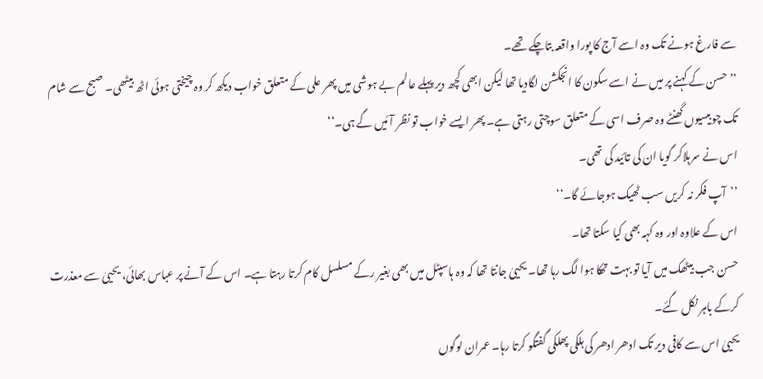سے فارغ ہونے تک وہ اسے آج کا پورا واقعہ بتاچکے تھے۔
’’حسن کے کہنے پر میں نے اسے سکون کا انجکشن لگادیا تھا لیکن ابھی کچھ دیر پہلے عالم بے ہوشی میں پھر علی کے متعلق خواب دیکھ کر وہ چیختی ہوئی اٹھ بیٹھی۔ صبح سے شام تک چوبیسیوں گھنٹے وہ صرف اسی کے متعلق سوچتی رہتی ہے۔ پھر ایسے خواب تو نظر آئیں گے ہی۔‘‘
اس نے سرہلاکر گویا ان کی تائید کی تھی۔
’’آپ فکر نہ کریں سب ٹھیک ہوجائے گا۔‘‘
اس کے علاوہ اور وہ کہہ بھی کیا سکتا تھا۔
حسن جب بیٹھک میں آیا تو بہت تھکا ہوا لگ رہا تھا۔ یحییٰ جانتا تھا کہ وہ ہاسپٹل میں بھی بغیر رکے مسلسل کام کرتا رہتا ہے۔ اس کے آنے پر عباس بھائی، یحییٰ سے معذرت کرکے باہر نکل گئے۔
یحییٰ اس سے کافی دیر تک ادھر ادھر کی ہلکی پھلکی گفتگو کرتا رہا۔ عمران لوگوں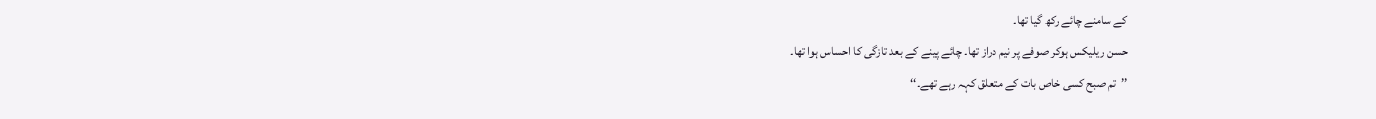کے سامنے چائے رکھ گیا تھا۔
حسن ریلیکس ہوکر صوفے پر نیم دراز تھا۔ چائے پینے کے بعد تازگی کا احساس ہوا تھا۔
’’تم صبح کسی خاص بات کے متعلق کہہ رہے تھے۔‘‘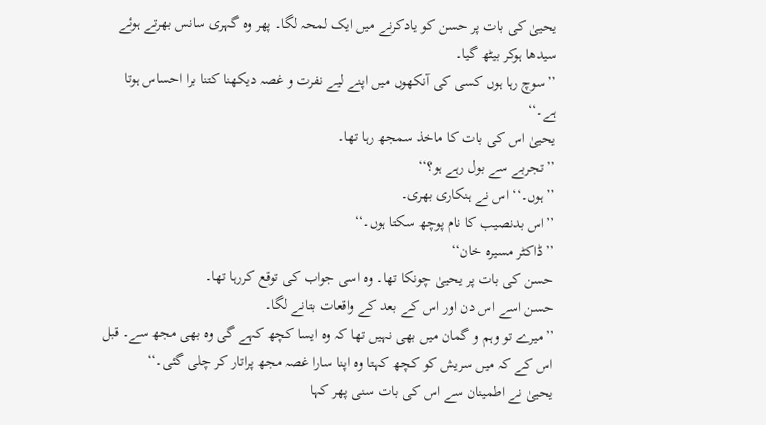یحییٰ کی بات پر حسن کو یادکرنے میں ایک لمحہ لگا۔ پھر وہ گہری سانس بھرتے ہوئے سیدھا ہوکر بیٹھ گیا۔
’’سوچ رہا ہوں کسی کی آنکھوں میں اپنے لیے نفرت و غصہ دیکھنا کتنا برا احساس ہوتا ہے۔‘‘
یحییٰ اس کی بات کا ماخذ سمجھ رہا تھا۔
’’تجربے سے بول رہے ہو؟‘‘
’’ہوں۔‘‘ اس نے ہنکاری بھری۔
’’اس بدنصیب کا نام پوچھ سکتا ہوں۔‘‘
’’ڈاکٹر مسیرہ خان‘‘
حسن کی بات پر یحییٰ چونکا تھا۔ وہ اسی جواب کی توقع کررہا تھا۔
حسن اسے اس دن اور اس کے بعد کے واقعات بتانے لگا۔
’’میرے تو وہم و گمان میں بھی نہیں تھا کہ وہ ایسا کچھ کہے گی وہ بھی مجھ سے۔ قبل اس کے کہ میں سریش کو کچھ کہتا وہ اپنا سارا غصہ مجھ پراتار کر چلی گئی۔‘‘
یحییٰ نے اطمینان سے اس کی بات سنی پھر کہا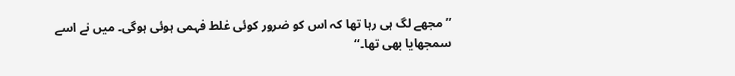’’مجھے لگ ہی رہا تھا کہ اس کو ضرور کوئی غلط فہمی ہوئی ہوگی۔ میں نے اسے سمجھایا بھی تھا۔‘‘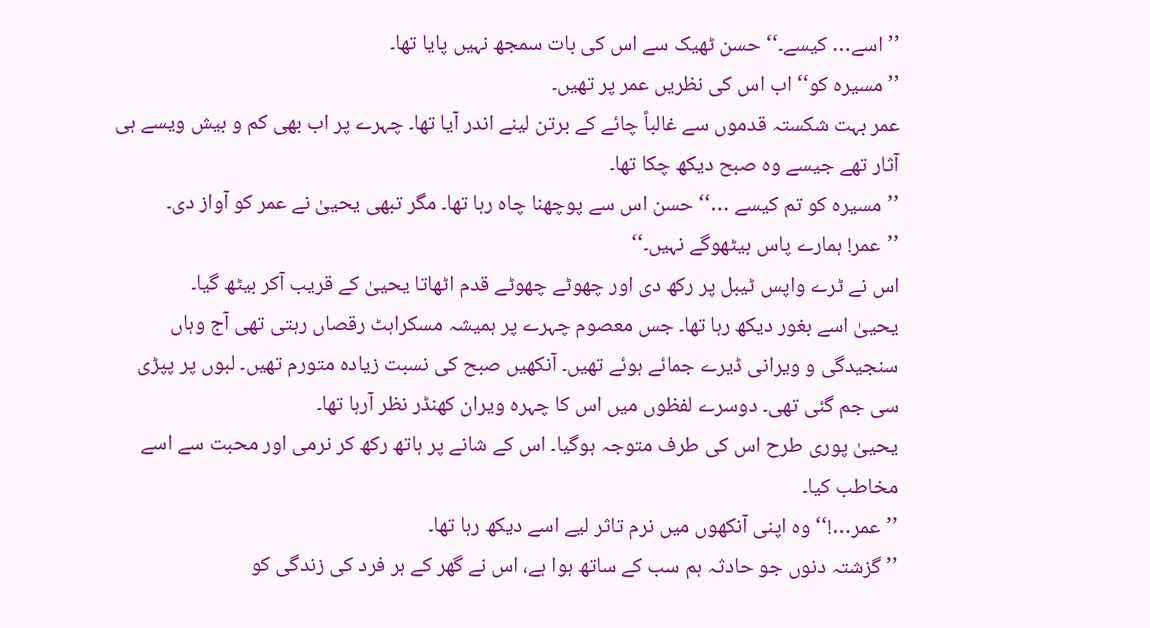’’اسے… کیسے۔‘‘ حسن ٹھیک سے اس کی بات سمجھ نہیں پایا تھا۔
’’مسیرہ کو‘‘ اب اس کی نظریں عمر پر تھیں۔
عمر بہت شکستہ قدموں سے غالباً چائے کے برتن لینے اندر آیا تھا۔ چہرے پر اب بھی کم و بیش ویسے ہی آثار تھے جیسے وہ صبح دیکھ چکا تھا۔
’’مسیرہ کو تم کیسے …‘‘ حسن اس سے پوچھنا چاہ رہا تھا۔ مگر تبھی یحییٰ نے عمر کو آواز دی۔
’’عمر! ہمارے پاس بیٹھوگے نہیں۔‘‘
اس نے ٹرے واپس ٹیبل پر رکھ دی اور چھوٹے چھوٹے قدم اٹھاتا یحییٰ کے قریب آکر بیٹھ گیا۔
یحییٰ اسے بغور دیکھ رہا تھا۔ جس معصوم چہرے پر ہمیشہ مسکراہٹ رقصاں رہتی تھی آج وہاں سنجیدگی و ویرانی ڈیرے جمائے ہوئے تھیں۔ آنکھیں صبح کی نسبت زیادہ متورم تھیں۔ لبوں پر پپڑی سی جم گئی تھی۔ دوسرے لفظوں میں اس کا چہرہ ویران کھنڈر نظر آرہا تھا۔
یحییٰ پوری طرح اس کی طرف متوجہ ہوگیا۔ اس کے شانے پر ہاتھ رکھ کر نرمی اور محبت سے اسے مخاطب کیا۔
’’عمر…!‘‘ وہ اپنی آنکھوں میں نرم تاثر لیے اسے دیکھ رہا تھا۔
’’گزشتہ دنوں جو حادثہ ہم سب کے ساتھ ہوا ہے، اس نے گھر کے ہر فرد کی زندگی کو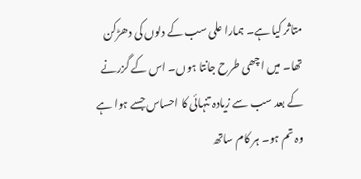متاثر کیا ہے۔ ہمارا علی سب کے دلوں کی دھڑکن تھا۔ میں اچھی طرح جانتا ہوں۔ اس کے گزرنے کے بعد سب سے زیادہ تنہائی کا احساس جسے ہوا ہے وہ تم ہو۔ ہر کام ساتھ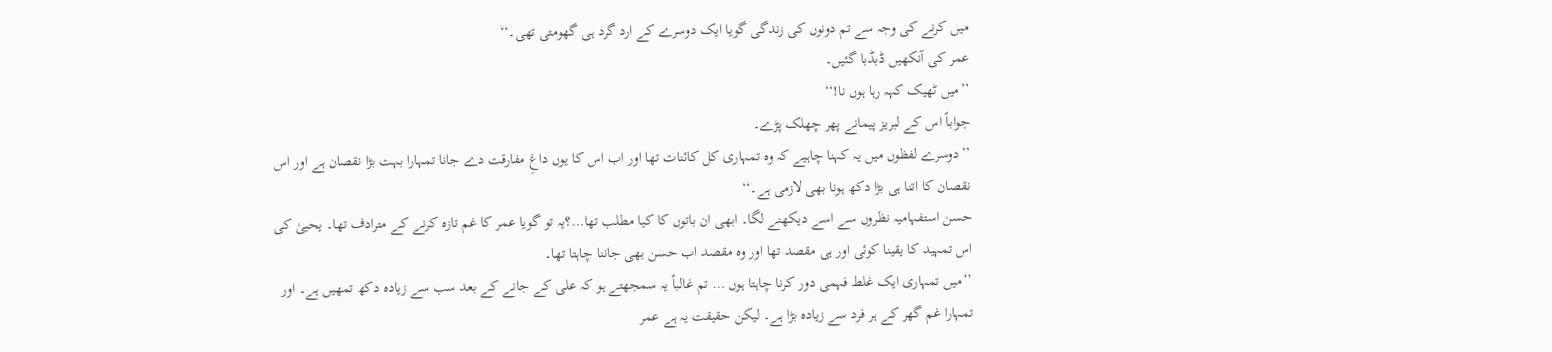میں کرنے کی وجہ سے تم دونوں کی زندگی گویا ایک دوسرے کے ارد گرد ہی گھومتی تھی۔‘‘
عمر کی آنکھیں ڈبڈبا گئیں۔
’’میں ٹھیک کہہ رہا ہوں نا!‘‘
جواباً اس کے لبریز پیمانے پھر چھلک پڑے۔
’’دوسرے لفظوں میں یہ کہنا چاہیے کہ وہ تمہاری کل کائنات تھا اور اب اس کا یوں داغِ مفارقت دے جانا تمہارا بہت بڑا نقصان ہے اور اس نقصان کا اتنا ہی بڑا دکھ ہونا بھی لازمی ہے۔‘‘
حسن استفہامیہ نظروں سے اسے دیکھنے لگا۔ ابھی ان باتوں کا کیا مطلب تھا…؟یہ تو گویا عمر کا غم تازہ کرنے کے مترادف تھا۔ یحییٰ کی اس تمہید کا یقینا کوئی اور ہی مقصد تھا اور وہ مقصد اب حسن بھی جاننا چاہتا تھا۔
’’میں تمہاری ایک غلط فہمی دور کرنا چاہتا ہوں … تم غالباً یہ سمجھتے ہو کہ علی کے جانے کے بعد سب سے زیادہ دکھ تمھیں ہے۔ اور تمہارا غم گھر کے ہر فرد سے زیادہ بڑا ہے۔ لیکن حقیقت یہ ہے عمر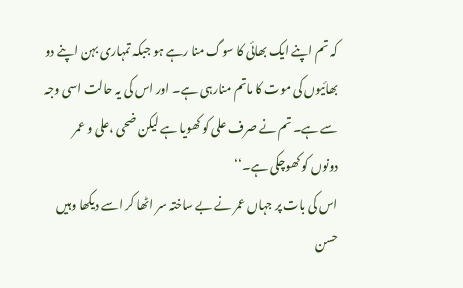کہ تم اپنے ایک بھائی کا سوگ منا رہے ہو جبکہ تمہاری بہن اپنے دو بھائیوں کی موت کا ماتم منارہی ہے۔ اور اس کی یہ حالت اسی وجہ سے ہے۔ تم نے صرف علی کو کھویا ہے لیکن ضحی ،علی و عمر دونوں کو کھوچکی ہے۔‘‘
اس کی بات پر جہاں عمر نے بے ساختہ سر اٹھا کر اسے دیکھا وہیں حسن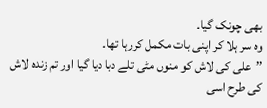بھی چونک گیا۔
وہ سر ہلا کر اپنی بات مکمل کررہا تھا۔
’’علی کی لاش کو منوں مٹی تلے دبا دیا گیا اور تم زندہ لاش کی طرح اسی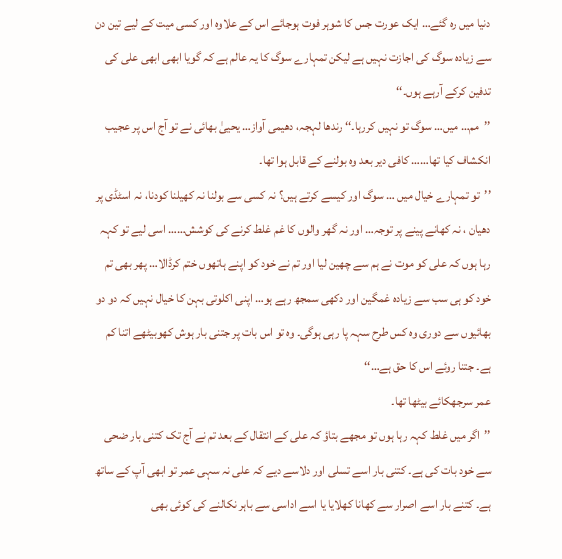دنیا میں رہ گئے… ایک عورت جس کا شوہر فوت ہوجائے اس کے علاوہ اور کسی میت کے لیے تین دن سے زیادہ سوگ کی اجازت نہیں ہے لیکن تمہارے سوگ کا یہ عالم ہے کہ گویا ابھی ابھی علی کی تدفین کرکے آرہے ہوں۔‘‘
’’مم… میں… سوگ تو نہیں کررہا۔‘‘ رندھا لہجہ، دھیمی آواز… یحییٰ بھائی نے تو آج اس پر عجیب انکشاف کیا تھا…… کافی دیر بعد وہ بولنے کے قابل ہوا تھا۔
’’تو تمہارے خیال میں … سوگ اور کیسے کرتے ہیں؟ نہ کسی سے بولنا نہ کھیلنا کودنا، نہ اسٹڈی پر دھیان ، نہ کھانے پینے پر توجہ… اور نہ گھر والوں کا غم غلط کرنے کی کوشش…… اسی لیے تو کہہ رہا ہوں کہ علی کو موت نے ہم سے چھین لیا اور تم نے خود کو اپنے ہاتھوں ختم کرڈالا… پھر بھی تم خود کو ہی سب سے زیادہ غمگین اور دکھی سمجھ رہے ہو… اپنی اکلوتی بہن کا خیال نہیں کہ دو دو بھائیوں سے دوری وہ کس طرح سہہ پا رہی ہوگی۔ وہ تو اس بات پر جتنی بار ہوش کھوبیٹھے اتنا کم ہے۔ جتنا روئے اس کا حق ہے…‘‘
عمر سرجھکائے بیٹھا تھا۔
’’اگر میں غلط کہہ رہا ہوں تو مجھے بتاؤ کہ علی کے انتقال کے بعد تم نے آج تک کتنی بار ضحی سے خود بات کی ہے۔ کتنی بار اسے تسلی اور دلاسے دیے کہ علی نہ سہی عمر تو ابھی آپ کے ساتھ ہے۔ کتنے بار اسے اصرار سے کھانا کھلایا یا اسے اداسی سے باہر نکالنے کی کوئی بھی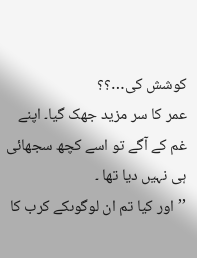کوشش کی…؟؟
عمر کا سر مزید جھک گیا۔ اپنے غم کے آگے تو اسے کچھ سجھائی ہی نہیں دیا تھا ۔
’’اور کیا تم ان لوگوںکے کرب کا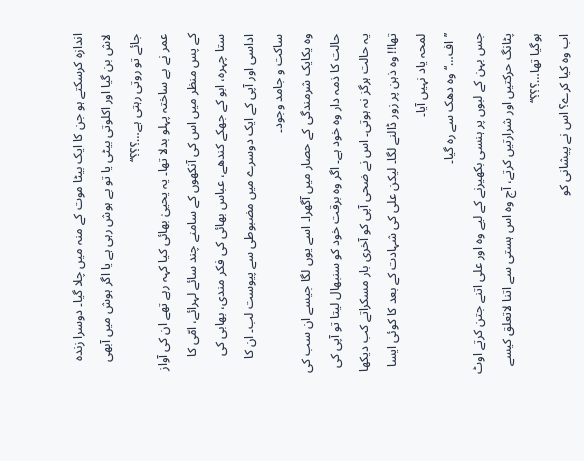اندازہ کرسکتے ہو جن کا ایک بیٹا موت کے منہ میں چلا گیا۔ دوسرا زندہ لاش بن گیا اور اکلوتی بیٹی یا تو بے ہوش رہی ہے یا اگر ہوش میں آبھی جائے تو روتی رہتی ہے…؟؟؟‘‘
عمر نے بے ساختہ پہلو بدلا تھا۔ یہ یحییٰ بھائی کیا کہہ رہے تھے ان کی آواز کے پس منظر میں اس کی آنکھوں کے سامنے چند سائے لہرائے، امّی کا ستا چہرہ، ابو کے جھکے کندھے، عباس بھائی کی فکر مندی، بھابی کی اداسی اور آپی کے ایک دوسرے میں مضبوطی سے پیوست لب۔ ان کا ساکت و جامد وجود۔
وہ یکایک شرمندگی کے حصار میں آگھرا۔ اسے یوں لگا جیسے ان سب کی حالت کا ذمہ دار وہ خود ہے۔ اگر وہ برقت خود کو سنبھال لیتا تو آپی کی یہ حالت ہرگز نہ ہوتی۔ اس نے ضحی آپی کو آخری بار مسکراتے کب دیکھا تھا!! وہ ذہن پر زور ڈالنے لگا۔ لیکن علی کی شہادت کے بعد کا کوئی ایسا لمحہ یاد نہیں آیا۔
’’اف…‘‘ وہ دھک سے رہ گیا۔
جس بہن کے لبوں پر ہنسی بکھیرنے کے لیے وہ اور علی اتنے جتن کرتے اوٹ پٹانگ حرکتیں اور شرارتیں کرتے، آج وہ اس ہستی سے اتنا لاتعلق کیسے ہوگیا تھا…؟؟؟‘‘
اب وہ کیا کرے؟ اس نے پیشانی کو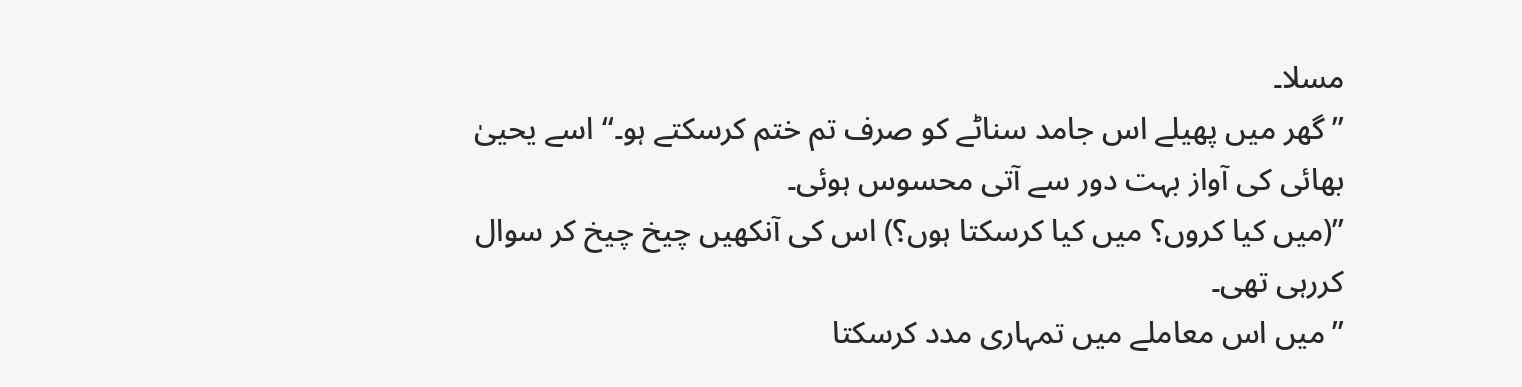مسلا۔
’’گھر میں پھیلے اس جامد سناٹے کو صرف تم ختم کرسکتے ہو۔‘‘ اسے یحییٰ بھائی کی آواز بہت دور سے آتی محسوس ہوئی۔
’’(میں کیا کروں؟ میں کیا کرسکتا ہوں؟) اس کی آنکھیں چیخ چیخ کر سوال کررہی تھی۔
’’میں اس معاملے میں تمہاری مدد کرسکتا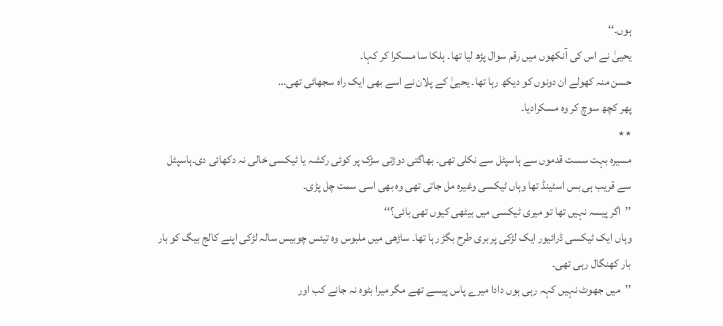ہوں۔‘‘
یحییٰ نے اس کی آنکھوں میں رقم سوال پڑھ لیا تھا۔ ہلکا سا مسکرا کر کہا۔
حسن منہ کھولے ان دونوں کو دیکھ رہا تھا۔ یحییٰ کے پلان نے اسے بھی ایک راہ سجھائی تھی…
پھر کچھ سوچ کر وہ مسکرادیا۔
٭٭
مسیرہ بہت سست قدموں سے ہاسپٹل سے نکلی تھی۔ بھاگتی دوڑتی سڑک پر کوئی رکشہ یا ٹیکسی خالی نہ دکھائی دی۔ہاسپٹل سے قریب ہی بس اسٹینڈ تھا وہاں ٹیکسی وغیرہ مل جاتی تھی وہ بھی اسی سمت چل پڑی۔
’’اگر پیسہ نہیں تھا تو میری ٹیکسی میں بیٹھی کیوں تھی بائی؟‘‘
وہاں ایک ٹیکسی ڈرائیور ایک لڑکی پر بری طرح بگڑ رہا تھا۔ ساڑھی میں ملبوس وہ تیئس چوبیس سالہ لڑکی اپنے کالج بیگ کو بار بار کھنگال رہی تھی۔
’’میں جھوٹ نہیں کہہ رہی ہوں دادا میرے پاس پیسے تھے مگر میرا بٹوہ نہ جانے کب اور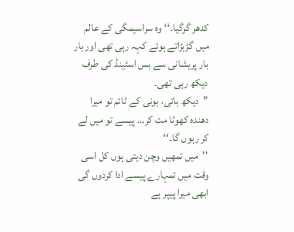کدھر گرگیا۔‘‘ وہ سراسیمگی کے عالم میں گڑبڑاتے ہوئے کہہ رہی تھی اور بار بار پریشانی سے بس اسٹینڈ کی طرف دیکھ رہی تھی۔
’’دیکھ بائی، بونی کے ٹائم تو میرا دھندہ کھوٹا مت کر… پیسے تو میں لے کر رہوں گا۔‘‘
’’میں تمھیں وچن دیتی ہوں کل اسی وقت میں تمہارے پیسے ادا کردوں گی ابھی میرا پیپر ہے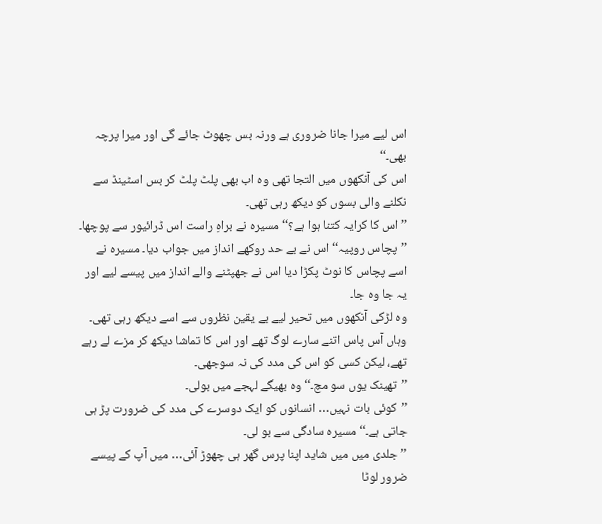اس لیے میرا جانا ضروری ہے ورنہ بس چھوٹ جائے گی اور میرا پرچہ بھی۔‘‘
اس کی آنکھوں میں التجا تھی وہ اب بھی پلٹ پلٹ کر بس اسٹینڈ سے نکلنے والی بسوں کو دیکھ رہی تھی۔
’’اس کا کرایہ کتنا ہوا ہے؟‘‘ مسیرہ نے براہِ راست اس ڈرائیور سے پوچھا۔
’’پچاس روپیہ‘‘ اس نے بے حد روکھے انداز میں جواب دیا۔ مسیرہ نے اسے پچاس کا نوٹ پکڑا دیا اس نے جھپٹنے والے انداز میں پیسے لیے اور یہ جا وہ جا۔
وہ لڑکی آنکھوں میں تحیر لیے بے یقین نظروں سے اسے دیکھ رہی تھی۔ وہاں آس پاس اتنے سارے لوگ تھے اور اس کا تماشا دیکھ کر مزے لے رہے تھے، لیکن کسی کو اس کی مدد کی نہ سوجھی۔
’’تھینک یوں سو مچ۔‘‘ وہ بھیگے لہجے میں بولی۔
’’کوئی بات نہیں… انسانوں کو ایک دوسرے کی مدد کی ضرورت پڑ ہی جاتی ہے۔‘‘ مسیرہ سادگی سے بو لی۔
’’جلدی میں میں شاید اپنا پرس گھر ہی چھوڑ آئی… میں آپ کے پیسے ضرور لوٹا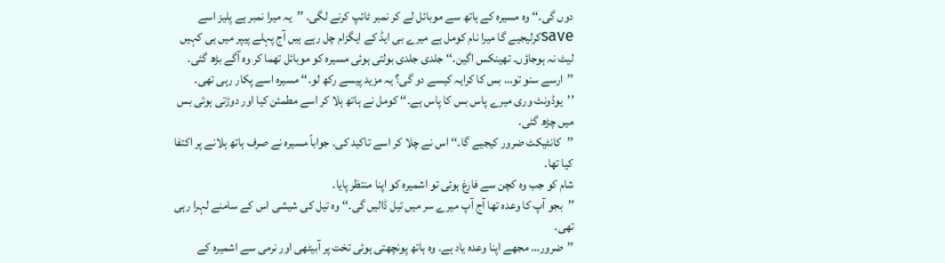دوں گی۔‘‘ وہ مسیرہ کے ہاتھ سے موبائل لے کر نمبر ٹائپ کرنے لگی۔ ’’یہ میرا نمبر ہے پلیز اسے saveکرلیجیے گا میرا نام کومل ہے میرے بی ایڈ کے ایگزام چل رہے ہیں آج پہلے پیپر میں ہی کہیں لیٹ نہ ہوجاؤں۔ تھینکس اگین۔‘‘ جلدی جلدی بولتی ہوئی مسیرہ کو موبائل تھما کر وہ آگے بڑھ گئی۔
’’ارسے سنو تو… بس کا کرایہ کیسے دو گی؟ یہ مزید پیسے رکھ لو۔‘‘ مسیرہ اسے پکار رہی تھی۔
’’یوڈونٹ وری میرے پاس بس کا پاس ہے۔‘‘ کومل نے ہاتھ ہلا کر اسے مطمئن کیا اور دوڑتی ہوئی بس میں چڑھ گئی۔
’’کانٹیکٹ ضرور کیجیے گا۔‘‘ اس نے چلا کر اسے تاکید کی۔ جواباً مسیرہ نے صرف ہاتھ ہلانے پر اکتفا کیا تھا۔
شام کو جب وہ کچن سے فارغ ہوئی تو اشمیرہ کو اپنا منتظر پایا۔
’’بجو آپ کا وعدہ تھا آج آپ میرے سر میں تیل ڈالیں گی۔‘‘ وہ تیل کی شیشی اس کے سامنے لہرا رہی تھی۔
’’ضرور… مجھے اپنا وعدہ یاد ہے۔ وہ ہاتھ پونچھتی ہوئی تخت پر آبیٹھی اور نرمی سے اشمیرہ کے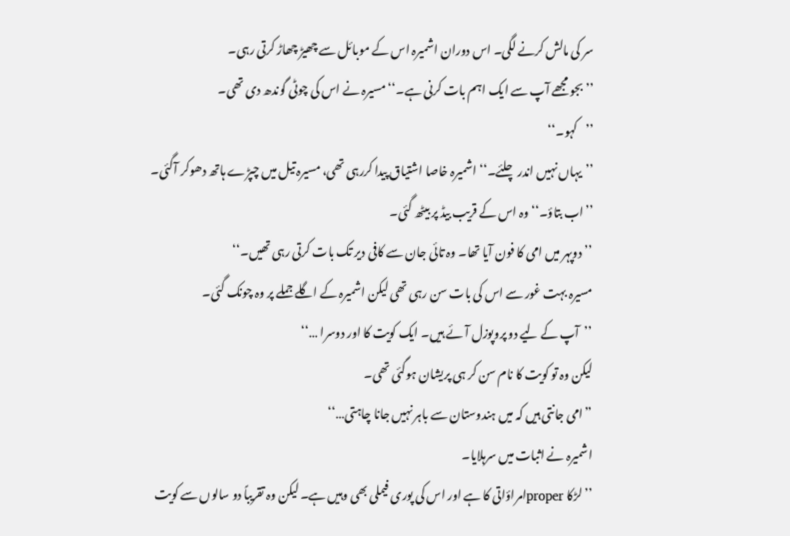سر کی مالش کرنے لگی۔ اس دوران اشمیرہ اس کے موبائل سے چھیڑ چھاڑ کرتی رہی۔
’’بجو مجھے آپ سے ایک اہم بات کرنی ہے۔‘‘ مسیرہ نے اس کی چوٹی گوندھ دی تھی۔
’’کہو۔‘‘
’’یہاں نہیں اندر چلئے۔‘‘ اشمیرہ خاصا اشتیاق پیدا کررہی تھی، مسیرہ تیل میں چپڑے ہاتھ دھوکر آگئی۔
’’اب بتاؤ۔‘‘ وہ اس کے قریب بیڈ پر بیٹھ گئی۔
’’دوپہر میں امی کا فون آیا تھا۔ وہ تائی جان سے کافی دیر تک بات کرتی رہی تھیں۔‘‘
مسیرہ بہت غور سے اس کی بات سن رہی تھی لیکن اشمیرہ کے اگلے جملے پر وہ چونک گئی۔
’’آپ کے لیے دو پروپوزل آئے ہیں۔ ایک کویت کا اور دوسرا …‘‘
لیکن وہ تو کویت کا نام سن کر ہی پریشان ہوگئی تھی۔
’’امی جانتی ہیں کہ میں ہندوستان سے باہر نہیں جانا چاہتی…‘‘
اشمیرہ نے اثبات میں سرہلایا۔
’’لڑکا properامراؤاتی کا ہے اور اس کی پوری فیملی بھی وہیں ہے۔ لیکن وہ تقریباً دو سالوں سے کویت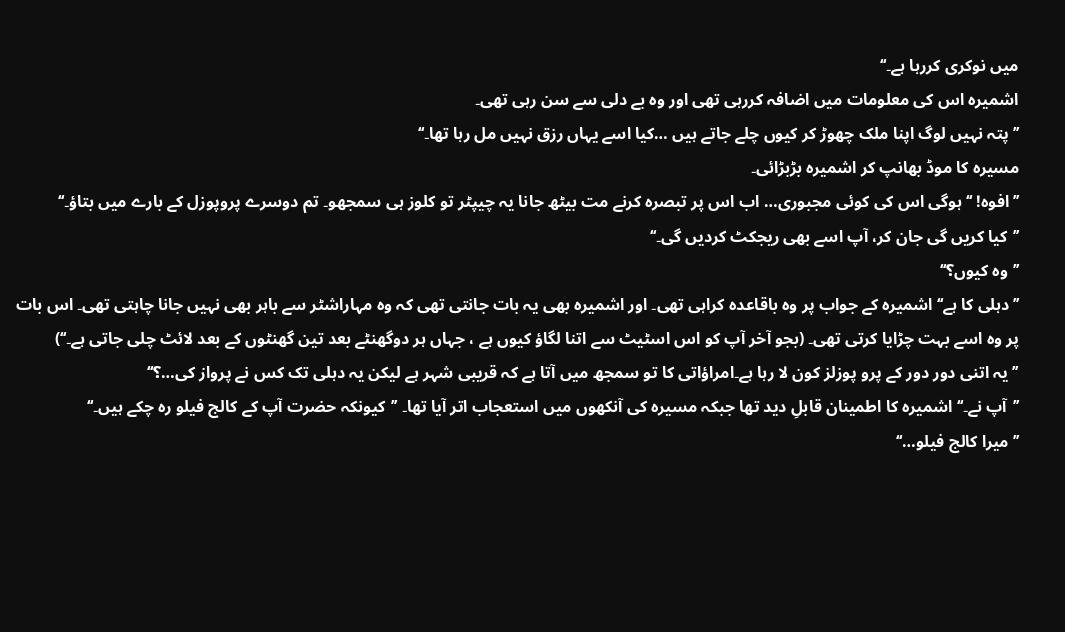میں نوکری کررہا ہے۔‘‘
اشمیرہ اس کی معلومات میں اضافہ کررہی تھی اور وہ بے دلی سے سن رہی تھی۔
’’پتہ نہیں لوگ اپنا ملک چھوڑ کر کیوں چلے جاتے ہیں …کیا اسے یہاں رزق نہیں مل رہا تھا۔‘‘
مسیرہ کا موڈ بھانپ کر اشمیرہ بڑبڑائی۔
’’افوہ! ‘‘ ہوگی اس کی کوئی مجبوری… اب اس پر تبصرہ کرنے مت بیٹھ جانا یہ چیپٹر تو کلوز ہی سمجھو۔ تم دوسرے پروپوزل کے بارے میں بتاؤ۔‘‘
’’کیا کریں گی جان کر، آپ اسے بھی ریجکٹ کردیں گی۔‘‘
’’وہ کیوں؟‘‘
’’دہلی کا ہے‘‘ اشمیرہ کے جواب پر وہ باقاعدہ کراہی تھی۔ اور اشمیرہ بھی یہ بات جانتی تھی کہ وہ مہاراشٹر سے باہر بھی نہیں جانا چاہتی تھی۔ اس بات پر وہ اسے بہت چڑایا کرتی تھی۔ (بجو آخر آپ کو اس اسٹیٹ سے اتنا لگاؤ کیوں ہے ، جہاں ہر دوگھنٹے بعد تین گھنٹوں کے بعد لائٹ چلی جاتی ہے۔‘‘)
’’یہ اتنی دور دور کے پرو پوزلز کون لا رہا ہے۔امراؤاتی کا تو سمجھ میں آتا ہے کہ قریبی شہر ہے لیکن یہ دہلی تک کس نے پرواز کی…؟‘‘
’’آپ نے۔‘‘ اشمیرہ کا اطمینان قابلِ دید تھا جبکہ مسیرہ کی آنکھوں میں استعجاب اتر آیا تھا۔ ’’کیونکہ حضرت آپ کے کالج فیلو رہ چکے ہیں۔‘‘
’’میرا کالج فیلو…‘‘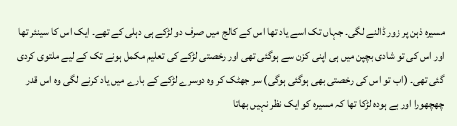مسیرہ ذہن پر زور ڈالنے لگی۔ جہاں تک اسے یاد تھا اس کے کالج میں صرف دو لڑکے ہی دہلی کے تھے۔ ایک اس کا سینئر تھا اور اس کی تو شادی بچپن میں ہی اپنی کزن سے ہوگئی تھی اور رخصتی لڑکے کی تعلیم مکمل ہونے تک کے لیے ملتوی کردی گئی تھی۔ (اب تو اس کی رخصتی بھی ہوگئی ہوگی) سر جھٹک کر وہ دوسرے لڑکے کے بارے میں یاد کرنے لگی وہ اس قدر چھچھورا اور بے ہودہ لڑکا تھا کہ مسیرہ کو ایک نظر نہیں بھاتا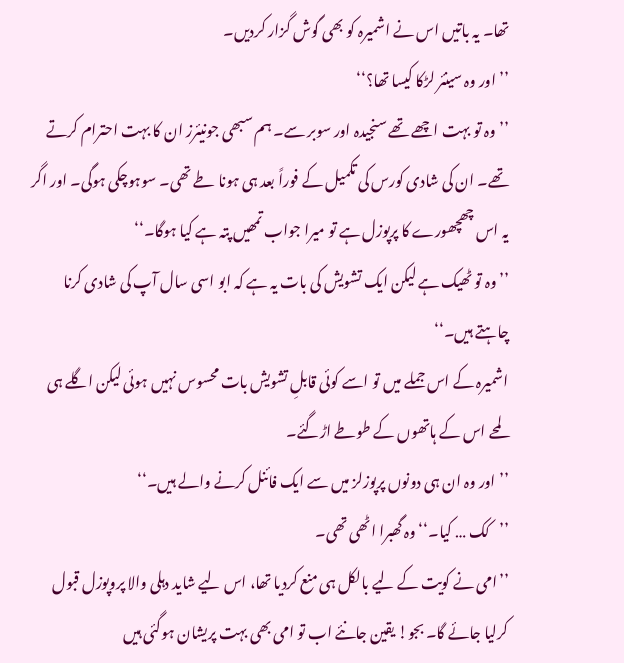تھا۔ یہ باتیں اس نے اشمیرہ کو بھی گوش گزار کردیں۔
’’اور وہ سینئر لڑکا کیسا تھا؟‘‘
’’وہ تو بہت اچھے تھے سنجیدہ اور سوبر سے۔ ہم سبھی جونیئرز ان کا بہت احترام کرتے تھے۔ ان کی شادی کورس کی تکمیل کے فوراً بعد ہی ہونا طے تھی۔ سوہوچکی ہوگی۔ اور اگر یہ اس چھچھورے کا پرپوزل ہے تو میرا جواب تمھیں پتہ ہے کیا ہوگا۔‘‘
’’وہ تو ٹھیک ہے لیکن ایک تشویش کی بات یہ ہے کہ ابو اسی سال آپ کی شادی کرنا چاہتے ہیں۔‘‘
اشمیرہ کے اس جملے میں تو اسے کوئی قابلِ تشویش بات محسوس نہیں ہوئی لیکن اگلے ہی لمحے اس کے ہاتھوں کے طوطے اڑگئے۔
’’اور وہ ان ہی دونوں پرپوزلز میں سے ایک فائنل کرنے والے ہیں۔‘‘
’’کک … کیا۔‘‘ وہ گھبرا اٹھی تھی۔
’’امی نے کویت کے لیے بالکل ہی منع کردیا تھا، اس لیے شاید دہلی والا پروپوزل قبول کرلیا جائے گا۔ بجو! یقین جانئے اب تو امی بھی بہت پریشان ہوگئی ہیں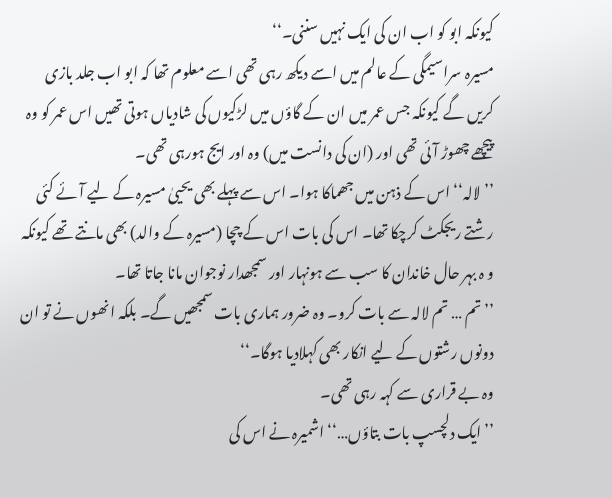کیونکہ ابو کو اب ان کی ایک نہیں سننی۔‘‘
مسیرہ سراسیمگی کے عالم میں اسے دیکھ رہی تھی اسے معلوم تھا کہ ابو اب جلد بازی کریں گے کیونکہ جس عمر میں ان کے گاؤں میں لڑکیوں کی شادیاں ہوتی تھیں اس عمر کو وہ پیچھے چھوڑ آئی تھی اور (ان کی دانست میں) وہ اور ایج ہورہی تھی۔
’’لالہ‘‘ اس کے ذہن میں جھماکا ہوا۔ اس سے پہلے بھی یحییٰ مسیرہ کے لیے آئے کئی رشتے ریجکٹ کرچکا تھا۔ اس کی بات اس کے چچا (مسیرہ کے والد) بھی مانتے تھے کیونکہ و ہ بہر حال خاندان کا سب سے ہونہار اور سمجھدار نوجوان مانا جاتا تھا۔
’’تم … تم لالہ سے بات کرو۔ وہ ضرور ہماری بات سمجھیں گے۔ بلکہ انھوں نے تو ان دونوں رشتوں کے لیے انکار بھی کہلادیا ہوگا۔‘‘
وہ بے قراری سے کہہ رہی تھی۔
’’ایک دلچسپ بات بتاؤں…‘‘ اشمیرہ نے اس کی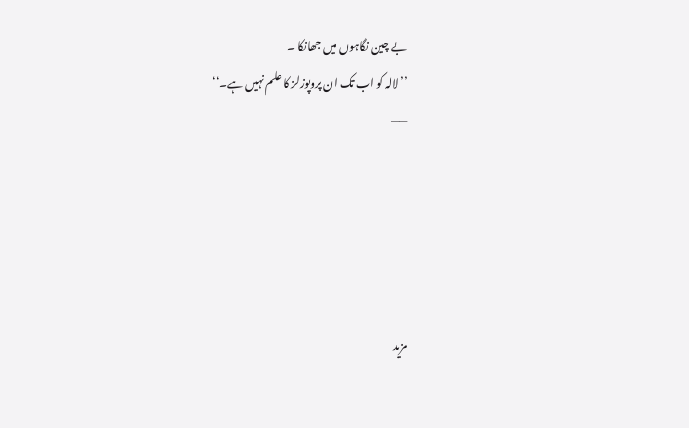بے چین نگاہوں میں جھانکا ۔
’’لالہ کو اب تک ان پروپوزلز کا علم نہیں ہے۔‘‘
——





مزید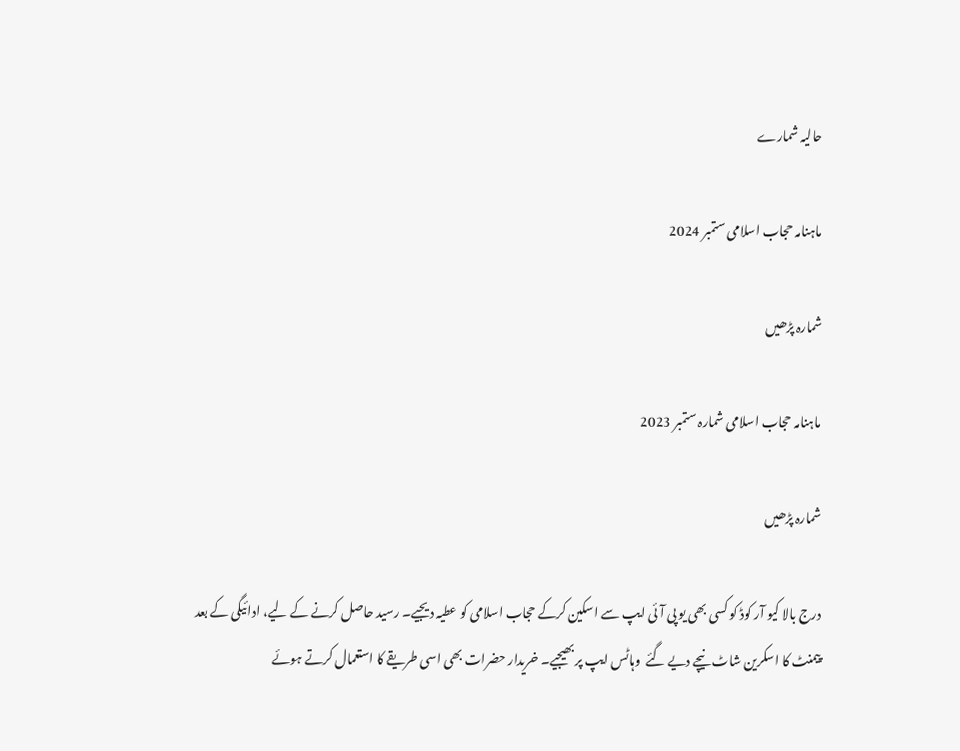حالیہ شمارے

ماہنامہ حجاب اسلامی ستمبر 2024

شمارہ پڑھیں

ماہنامہ حجاب اسلامی شمارہ ستمبر 2023

شمارہ پڑھیں

درج بالا کیو آر کوڈ کو کسی بھی یو پی آئی ایپ سے اسکین کرکے حجاب اسلامی کو عطیہ دیجیے۔ رسید حاصل کرنے کے لیے، ادائیگی کے بعد پیمنٹ کا اسکرین شاٹ نیچے دیے گئے  وہاٹس ایپ پر بھیجیے۔ خریدار حضرات بھی اسی طریقے کا استعمال کرتے ہوئے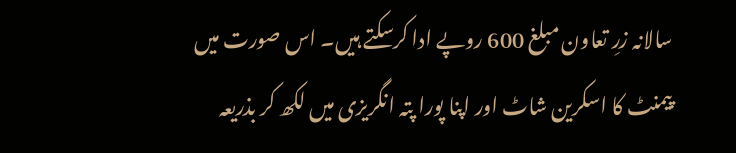سالانہ زرِ تعاون مبلغ 600 روپے ادا کرسکتے ہیں۔ اس صورت میں پیمنٹ کا اسکرین شاٹ اور اپنا پورا پتہ انگریزی میں لکھ کر بذریعہ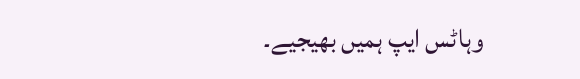وہاٹس ایپ ہمیں بھیجیے۔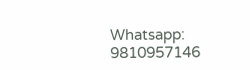Whatsapp: 9810957146